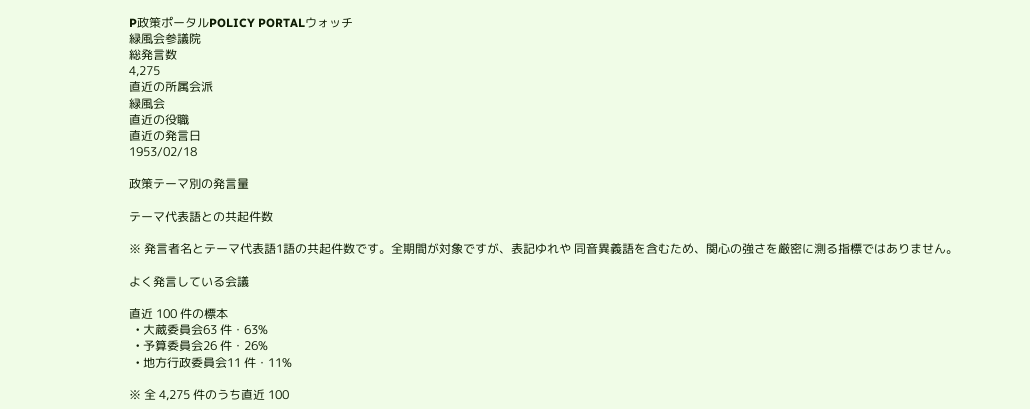P政策ポータルPOLICY PORTALウォッチ
緑風会参議院
総発言数
4,275
直近の所属会派
緑風会
直近の役職
直近の発言日
1953/02/18

政策テーマ別の発言量

テーマ代表語との共起件数

※ 発言者名とテーマ代表語1語の共起件数です。全期間が対象ですが、表記ゆれや 同音異義語を含むため、関心の強さを厳密に測る指標ではありません。

よく発言している会議

直近 100 件の標本
  • 大蔵委員会63 件・63%
  • 予算委員会26 件・26%
  • 地方行政委員会11 件・11%

※ 全 4,275 件のうち直近 100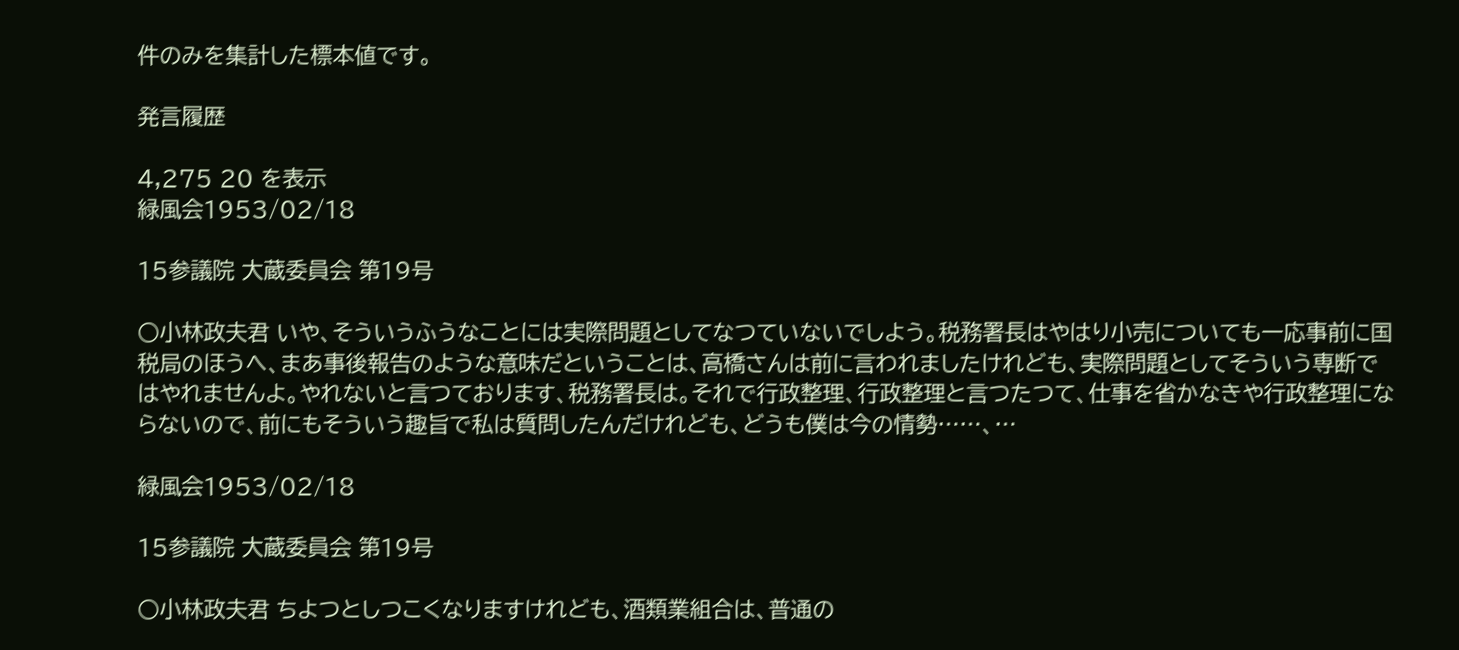件のみを集計した標本値です。

発言履歴

4,275 20 を表示
緑風会1953/02/18

15参議院 大蔵委員会 第19号

○小林政夫君 いや、そういうふうなことには実際問題としてなつていないでしよう。税務署長はやはり小売についても一応事前に国税局のほうへ、まあ事後報告のような意味だということは、高橋さんは前に言われましたけれども、実際問題としてそういう専断ではやれませんよ。やれないと言つております、税務署長は。それで行政整理、行政整理と言つたつて、仕事を省かなきや行政整理にならないので、前にもそういう趣旨で私は質問したんだけれども、どうも僕は今の情勢……、…

緑風会1953/02/18

15参議院 大蔵委員会 第19号

○小林政夫君 ちよつとしつこくなりますけれども、酒類業組合は、普通の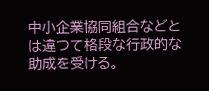中小企業協同組合などとは違つて格段な行政的な助成を受ける。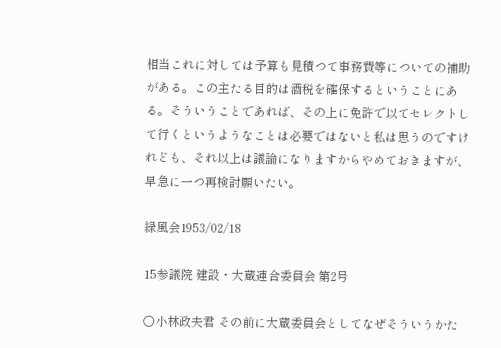相当これに対しては予算も見積つて事務費等についての補助がある。この主たる目的は酒税を確保するということにある。そういうことであれば、その上に免許で以てセレクトして行くというようなことは必要ではないと私は思うのですけれども、それ以上は議論になりますからやめておきますが、早急に一つ再検討願いたい。

緑風会1953/02/18

15参議院 建設・大蔵連合委員会 第2号

○小林政夫君 その前に大蔵委員会としてなぜそういうかた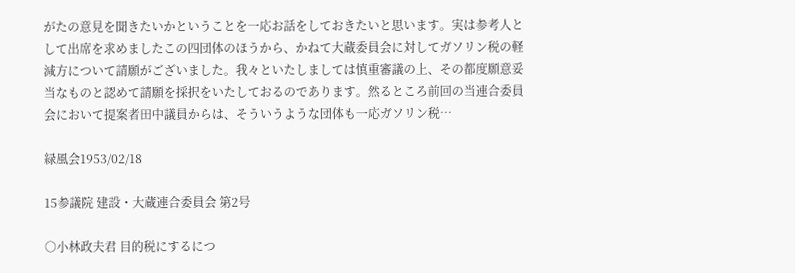がたの意見を聞きたいかということを一応お話をしておきたいと思います。実は参考人として出席を求めましたこの四団体のほうから、かねて大蔵委員会に対してガソリン税の軽減方について請願がございました。我々といたしましては慎重審議の上、その都度願意妥当なものと認めて請願を採択をいたしておるのであります。然るところ前回の当連合委員会において提案者田中議員からは、そういうような団体も一応ガソリン税…

緑風会1953/02/18

15参議院 建設・大蔵連合委員会 第2号

○小林政夫君 目的税にするにつ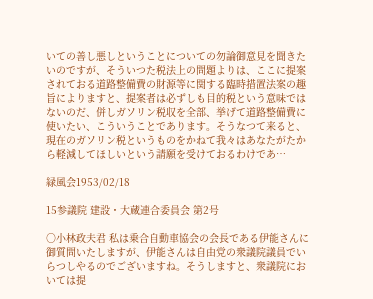いての善し悪しということについての勿論御意見を聞きたいのですが、そういつた税法上の問題よりは、ここに提案されておる道路整備費の財源等に関する臨時措置法案の趣旨によりますと、提案者は必ずしも目的税という意味ではないのだ、併しガソリン税収を全部、挙げて道路整備費に使いたい、こういうことであります。そうなつて来ると、現在のガソリン税というものをかねて我々はあなたがたから軽減してほしいという請願を受けておるわけであ…

緑風会1953/02/18

15参議院 建設・大蔵連合委員会 第2号

○小林政夫君 私は乗合自動車協会の会長である伊能さんに御質問いたしますが、伊能さんは自由党の衆議院議員でいらつしやるのでございますね。そうしますと、衆議院においては提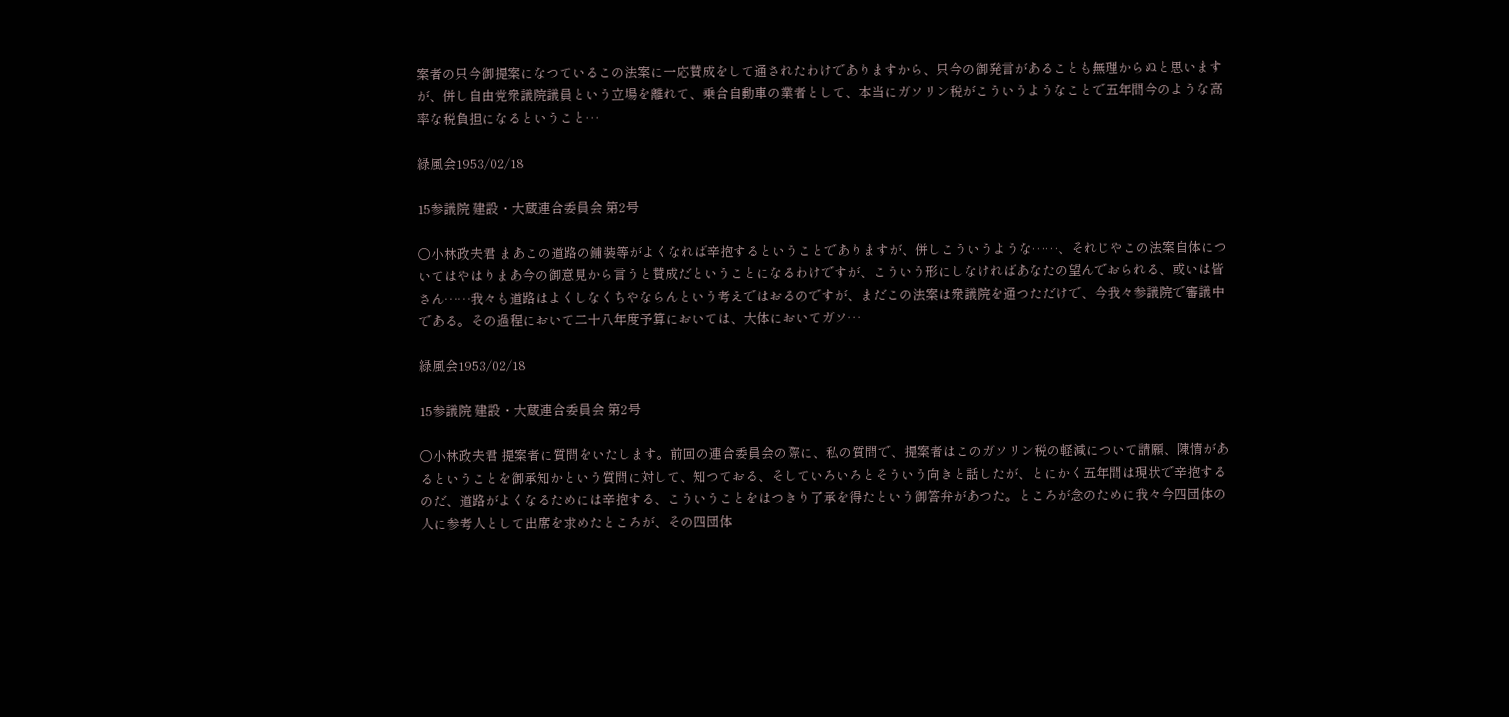案者の只今御提案になつているこの法案に一応賛成をして通されたわけでありますから、只今の御発言があることも無理からぬと思いますが、併し自由党衆議院議員という立場を離れて、乗合自動車の業者として、本当にガソリン税がこういうようなことで五年間今のような高率な税負担になるということ…

緑風会1953/02/18

15参議院 建設・大蔵連合委員会 第2号

○小林政夫君 まあこの道路の鋪装等がよくなれば辛抱するということでありますが、併しこういうような……、それじやこの法案自体についてはやはりまあ今の御意見から言うと賛成だということになるわけですが、こういう形にしなければあなたの望んでおられる、或いは皆さん……我々も道路はよくしなくちやならんという考えではおるのですが、まだこの法案は衆議院を通つただけで、今我々参議院で審議中である。その過程において二十八年度予算においては、大体においてガソ…

緑風会1953/02/18

15参議院 建設・大蔵連合委員会 第2号

○小林政夫君 提案者に質問をいたします。前回の連合委員会の際に、私の質問で、提案者はこのガソリン税の軽減について請願、陳情があるということを御承知かという質問に対して、知つておる、そしていろいろとそういう向きと話したが、とにかく五年間は現状で辛抱するのだ、道路がよくなるためには辛抱する、こういうことをはつきり了承を得たという御答弁があつた。ところが念のために我々今四団体の人に参考人として出席を求めたところが、その四団体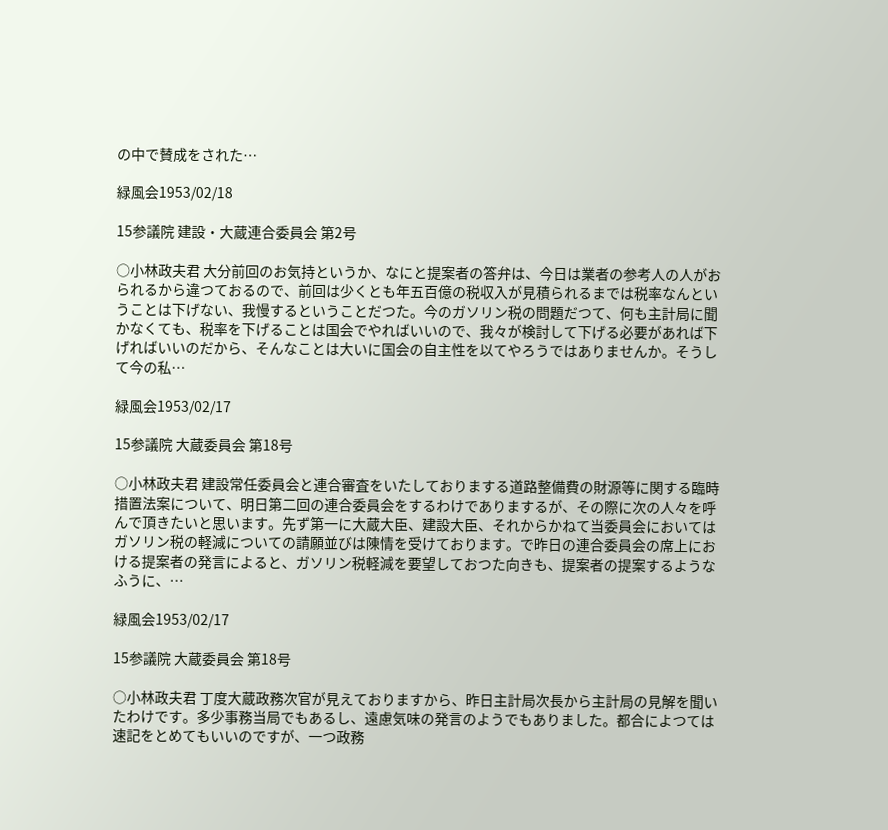の中で賛成をされた…

緑風会1953/02/18

15参議院 建設・大蔵連合委員会 第2号

○小林政夫君 大分前回のお気持というか、なにと提案者の答弁は、今日は業者の参考人の人がおられるから違つておるので、前回は少くとも年五百億の税収入が見積られるまでは税率なんということは下げない、我慢するということだつた。今のガソリン税の問題だつて、何も主計局に聞かなくても、税率を下げることは国会でやればいいので、我々が検討して下げる必要があれば下げればいいのだから、そんなことは大いに国会の自主性を以てやろうではありませんか。そうして今の私…

緑風会1953/02/17

15参議院 大蔵委員会 第18号

○小林政夫君 建設常任委員会と連合審査をいたしておりまする道路整備費の財源等に関する臨時措置法案について、明日第二回の連合委員会をするわけでありまするが、その際に次の人々を呼んで頂きたいと思います。先ず第一に大蔵大臣、建設大臣、それからかねて当委員会においてはガソリン税の軽減についての請願並びは陳情を受けております。で昨日の連合委員会の席上における提案者の発言によると、ガソリン税軽減を要望しておつた向きも、提案者の提案するようなふうに、…

緑風会1953/02/17

15参議院 大蔵委員会 第18号

○小林政夫君 丁度大蔵政務次官が見えておりますから、昨日主計局次長から主計局の見解を聞いたわけです。多少事務当局でもあるし、遠慮気味の発言のようでもありました。都合によつては速記をとめてもいいのですが、一つ政務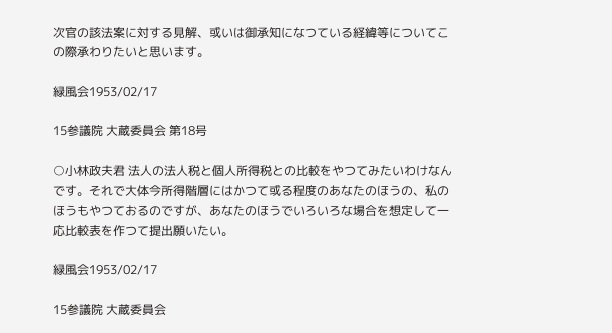次官の該法案に対する見解、或いは御承知になつている経緯等についてこの際承わりたいと思います。

緑風会1953/02/17

15参議院 大蔵委員会 第18号

○小林政夫君 法人の法人税と個人所得税との比較をやつてみたいわけなんです。それで大体今所得階層にはかつて或る程度のあなたのほうの、私のほうもやつておるのですが、あなたのほうでいろいろな場合を想定して一応比較表を作つて提出願いたい。

緑風会1953/02/17

15参議院 大蔵委員会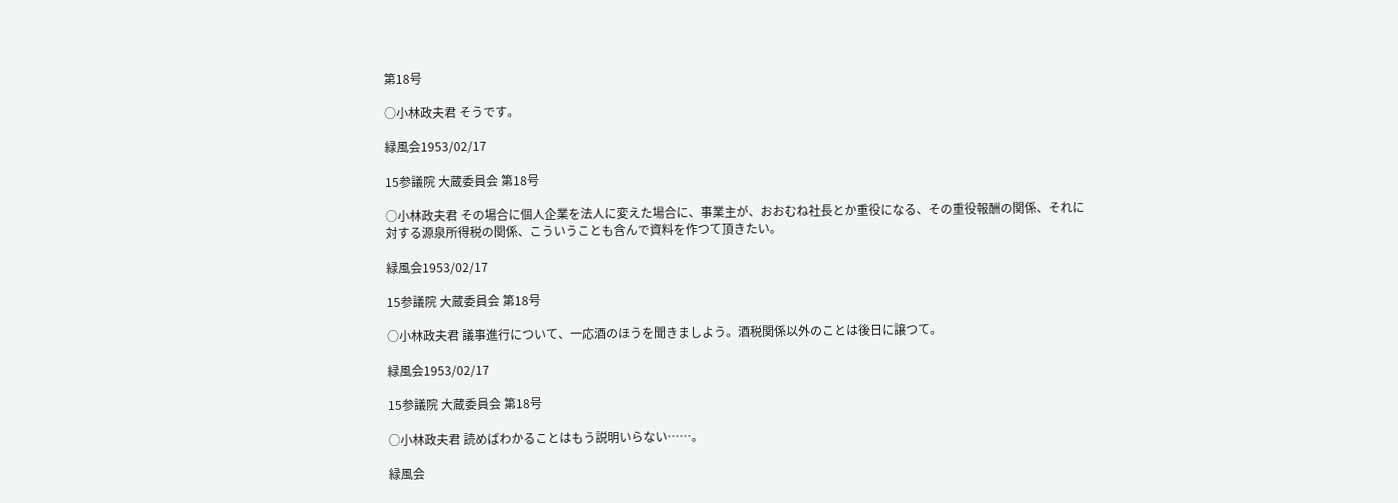第18号

○小林政夫君 そうです。

緑風会1953/02/17

15参議院 大蔵委員会 第18号

○小林政夫君 その場合に個人企業を法人に変えた場合に、事業主が、おおむね社長とか重役になる、その重役報酬の関係、それに対する源泉所得税の関係、こういうことも含んで資料を作つて頂きたい。

緑風会1953/02/17

15参議院 大蔵委員会 第18号

○小林政夫君 議事進行について、一応酒のほうを聞きましよう。酒税関係以外のことは後日に譲つて。

緑風会1953/02/17

15参議院 大蔵委員会 第18号

○小林政夫君 読めばわかることはもう説明いらない……。

緑風会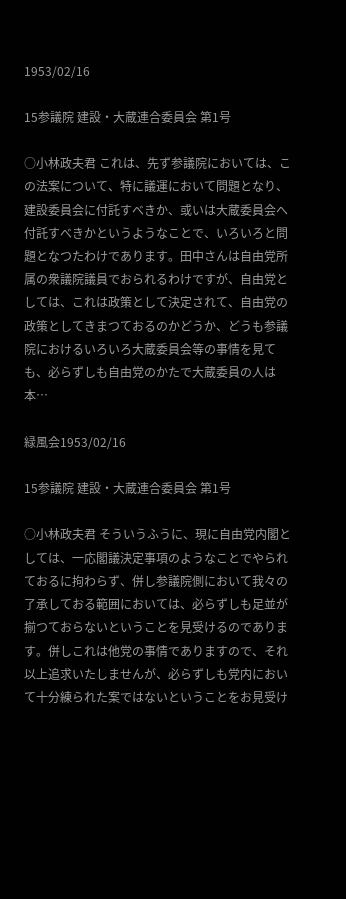1953/02/16

15参議院 建設・大蔵連合委員会 第1号

○小林政夫君 これは、先ず参議院においては、この法案について、特に議運において問題となり、建設委員会に付託すべきか、或いは大蔵委員会へ付託すべきかというようなことで、いろいろと問題となつたわけであります。田中さんは自由党所属の衆議院議員でおられるわけですが、自由党としては、これは政策として決定されて、自由党の政策としてきまつておるのかどうか、どうも参議院におけるいろいろ大蔵委員会等の事情を見ても、必らずしも自由党のかたで大蔵委員の人は本…

緑風会1953/02/16

15参議院 建設・大蔵連合委員会 第1号

○小林政夫君 そういうふうに、現に自由党内閣としては、一応閣議決定事項のようなことでやられておるに拘わらず、併し参議院側において我々の了承しておる範囲においては、必らずしも足並が揃つておらないということを見受けるのであります。併しこれは他党の事情でありますので、それ以上追求いたしませんが、必らずしも党内において十分練られた案ではないということをお見受け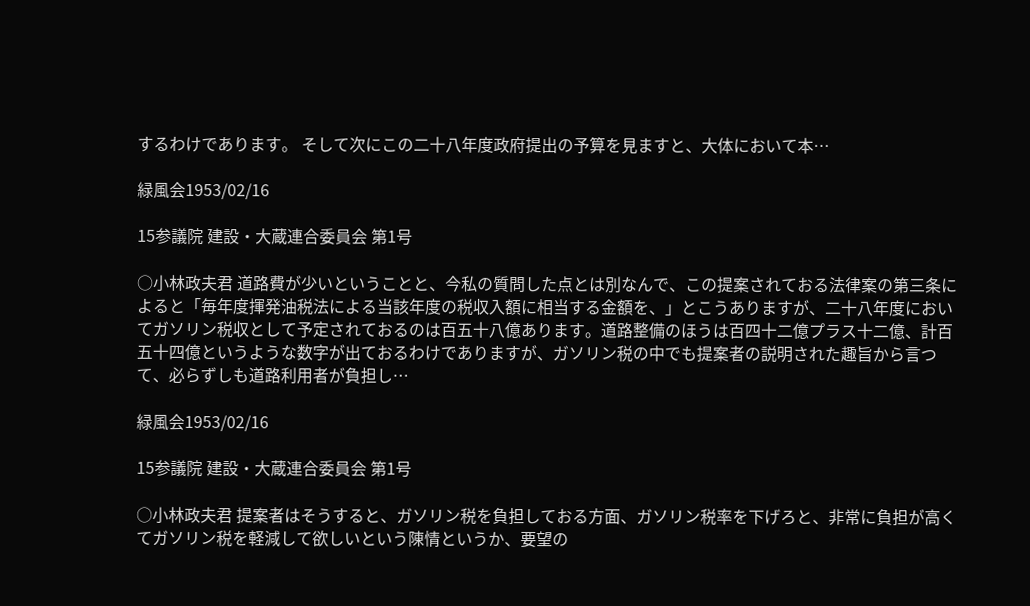するわけであります。 そして次にこの二十八年度政府提出の予算を見ますと、大体において本…

緑風会1953/02/16

15参議院 建設・大蔵連合委員会 第1号

○小林政夫君 道路費が少いということと、今私の質問した点とは別なんで、この提案されておる法律案の第三条によると「毎年度揮発油税法による当該年度の税収入額に相当する金額を、」とこうありますが、二十八年度においてガソリン税収として予定されておるのは百五十八億あります。道路整備のほうは百四十二億プラス十二億、計百五十四億というような数字が出ておるわけでありますが、ガソリン税の中でも提案者の説明された趣旨から言つて、必らずしも道路利用者が負担し…

緑風会1953/02/16

15参議院 建設・大蔵連合委員会 第1号

○小林政夫君 提案者はそうすると、ガソリン税を負担しておる方面、ガソリン税率を下げろと、非常に負担が高くてガソリン税を軽減して欲しいという陳情というか、要望の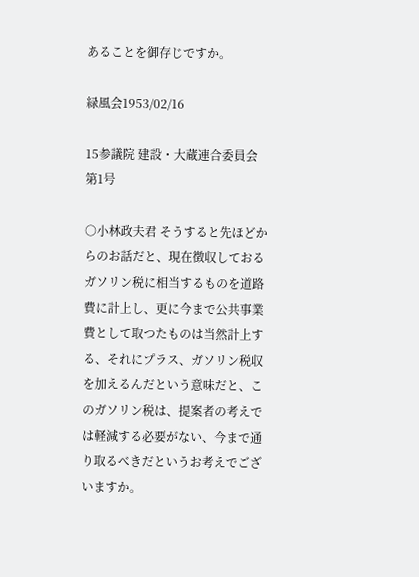あることを御存じですか。

緑風会1953/02/16

15参議院 建設・大蔵連合委員会 第1号

○小林政夫君 そうすると先ほどからのお話だと、現在徴収しておるガソリン税に相当するものを道路費に計上し、更に今まで公共事業費として取つたものは当然計上する、それにプラス、ガソリン税収を加えるんだという意味だと、このガソリン税は、提案者の考えでは軽減する必要がない、今まで通り取るべきだというお考えでございますか。